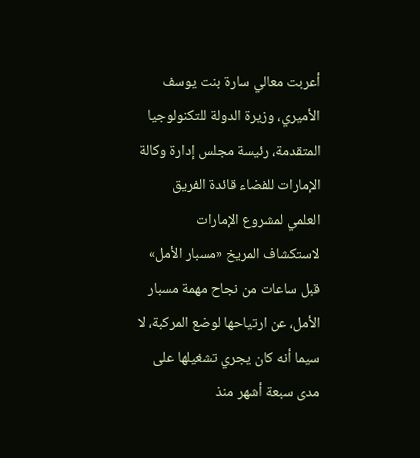أعربت معالي سارة بنت يوسف الأميري، وزيرة الدولة للتكنولوجيا المتقدمة، رئيسة مجلس إدارة وكالة الإمارات للفضاء قائدة الفريق العلمي لمشروع الإمارات لاستكشاف المريخ «مسبار الأمل» قبل ساعات من نجاح مهمة مسبار الأمل، عن ارتياحها لوضع المركبة، لا سيما أنه كان يجري تشغيلها على مدى سبعة أشهر منذ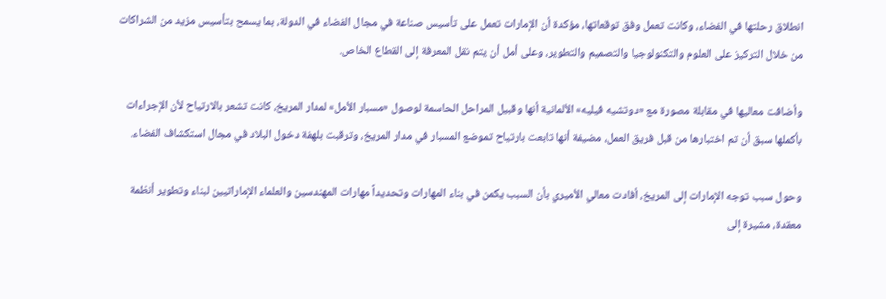انطلاق رحلتها في الفضاء، وكانت تعمل وفق توقعاتها، مؤكدة أن الإمارات تعمل على تأسيس صناعة في مجال الفضاء في الدولة، بما يسمح بتأسيس مزيد من الشراكات من خلال التركيز على العلوم والتكنولوجيا والتصميم والتطوير، وعلى أمل أن يتم نقل المعرفة إلى القطاع الخاص.

وأضافت معاليها في مقابلة مصورة مع «دوتشيه فيليه» الألمانية أنها وقبيل المراحل الحاسمة لوصول «مسبار الأمل» لمدار المريخ، كانت تشعر بالارتياح لأن الإجراءات بأكملها سبق أن تم اختبارها من قبل فريق العمل، مضيفة أنها تابعت بارتياح تموضع المسبار في مدار المريخ، وترقبت بلهفة دخول البلاد في مجال استكشاف الفضاء.

وحول سبب توجه الإمارات إلى المريخ، أفادت معالي الأميري بأن السبب يكمن في بناء المهارات وتحديداً مهارات المهندسين والعلماء الإماراتيين لبناء وتطوير أنظمة معقدة، مشيرة إلى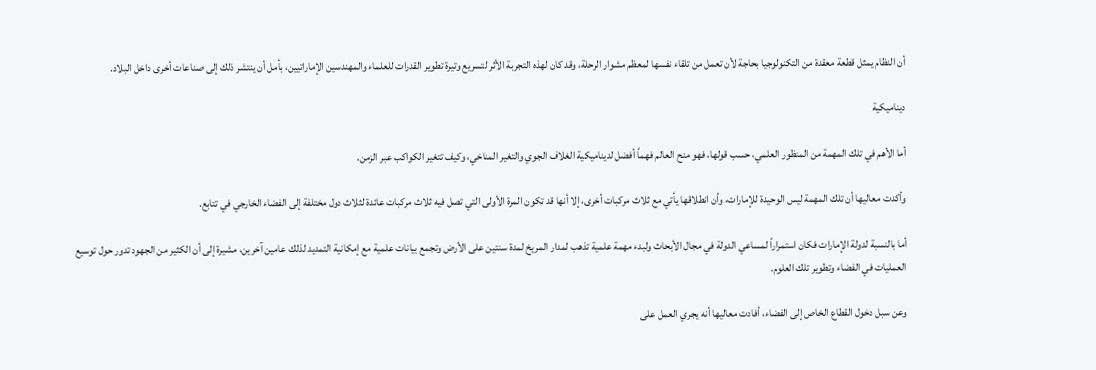أن النظام يمثل قطعة معقدة من التكنولوجيا بحاجة لأن تعمل من تلقاء نفسها لمعظم مشوار الرحلة، وقد كان لهذه التجربة الأثر لتسريع وتيرة تطوير القدرات للعلماء والمهندسين الإماراتيين، بأمل أن ينتشر ذلك إلى صناعات أخرى داخل البلاد.

ديناميكية

أما الأهم في تلك المهمة من المنظور العلمي، حسب قولها، فهو منح العالم فهماً أفضل لديناميكية الغلاف الجوي والتغير المناخي، وكيف تتغير الكواكب عبر الزمن.

وأكدت معاليها أن تلك المهمة ليس الوحيدة للإمارات، وأن انطلاقها يأتي مع ثلاث مركبات أخرى، إلا أنها قد تكون المرة الأولى التي تصل فيه ثلاث مركبات عائدة لثلاث دول مختلفة إلى الفضاء الخارجي في تتابع.

أما بالنسبة لدولة الإمارات فكان استمراراً لمساعي الدولة في مجال الأبحاث ولبدء مهمة علمية تذهب لمدار المريخ لمدة سنتين على الأرض وتجمع بيانات علمية مع إمكانية التمديد لذلك عامين آخرين، مشيرة إلى أن الكثير من الجهود تدور حول توسيع العمليات في الفضاء وتطوير تلك العلوم.

وعن سبل دخول القطاع الخاص إلى الفضاء، أفادت معاليها أنه يجري العمل على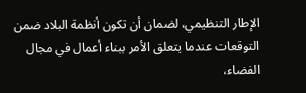الإطار التنظيمي، لضمان أن تكون أنظمة البلاد ضمن التوقعات عندما يتعلق الأمر ببناء أعمال في مجال الفضاء،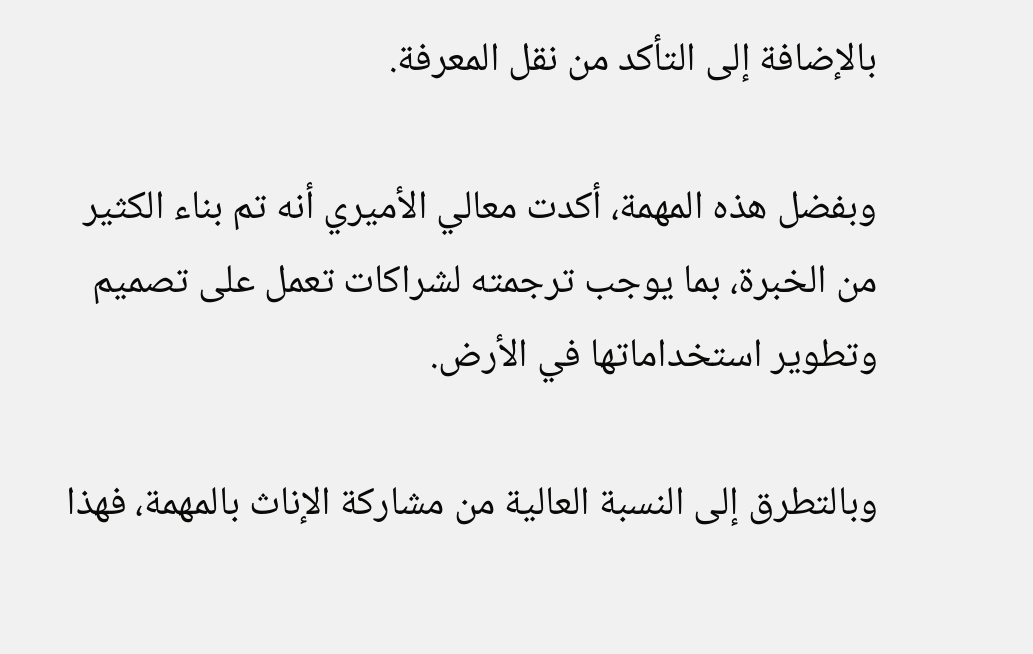بالإضافة إلى التأكد من نقل المعرفة.

وبفضل هذه المهمة، أكدت معالي الأميري أنه تم بناء الكثير من الخبرة، بما يوجب ترجمته لشراكات تعمل على تصميم وتطوير استخداماتها في الأرض.

وبالتطرق إلى النسبة العالية من مشاركة الإناث بالمهمة، فهذا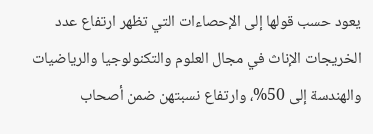يعود حسب قولها إلى الإحصاءات التي تظهر ارتفاع عدد الخريجات الإناث في مجال العلوم والتكنولوجيا والرياضيات والهندسة إلى 50%، وارتفاع نسبتهن ضمن أصحاب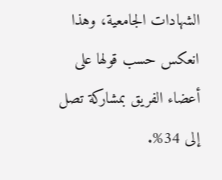الشهادات الجامعية، وهذا انعكس حسب قولها على أعضاء الفريق بمشاركة تصل إلى 34%.